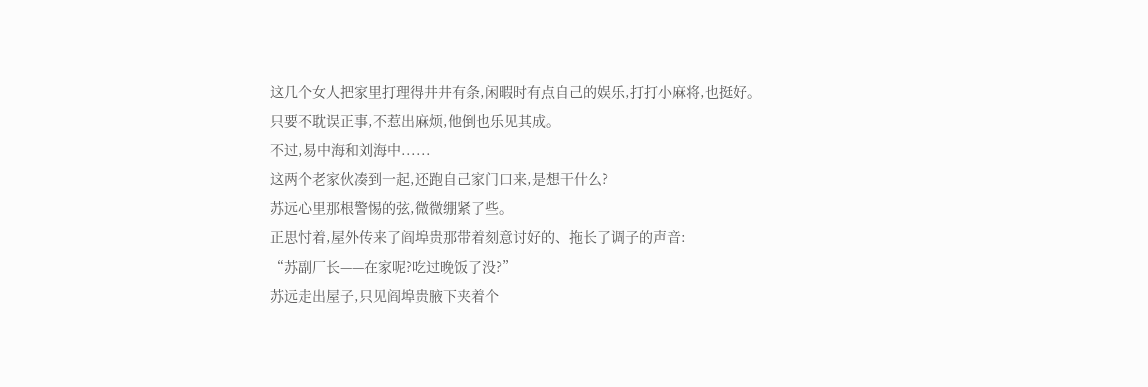这几个女人把家里打理得井井有条,闲暇时有点自己的娱乐,打打小麻将,也挺好。
只要不耽误正事,不惹出麻烦,他倒也乐见其成。
不过,易中海和刘海中......
这两个老家伙凑到一起,还跑自己家门口来,是想干什么?
苏远心里那根警惕的弦,微微绷紧了些。
正思忖着,屋外传来了阎埠贵那带着刻意讨好的、拖长了调子的声音:
“苏副厂长——在家呢?吃过晚饭了没?”
苏远走出屋子,只见阎埠贵腋下夹着个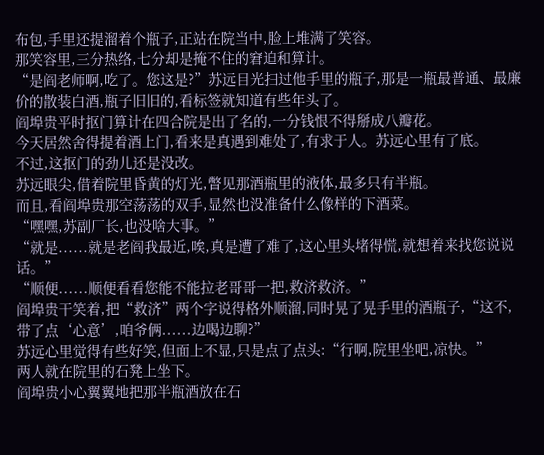布包,手里还提溜着个瓶子,正站在院当中,脸上堆满了笑容。
那笑容里,三分热络,七分却是掩不住的窘迫和算计。
“是阎老师啊,吃了。您这是?”苏远目光扫过他手里的瓶子,那是一瓶最普通、最廉价的散装白酒,瓶子旧旧的,看标签就知道有些年头了。
阎埠贵平时抠门算计在四合院是出了名的,一分钱恨不得掰成八瓣花。
今天居然舍得提着酒上门,看来是真遇到难处了,有求于人。苏远心里有了底。
不过,这抠门的劲儿还是没改。
苏远眼尖,借着院里昏黄的灯光,瞥见那酒瓶里的液体,最多只有半瓶。
而且,看阎埠贵那空荡荡的双手,显然也没准备什么像样的下酒菜。
“嘿嘿,苏副厂长,也没啥大事。”
“就是......就是老阎我最近,唉,真是遭了难了,这心里头堵得慌,就想着来找您说说话。”
“顺便......顺便看看您能不能拉老哥哥一把,救济救济。”
阎埠贵干笑着,把“救济”两个字说得格外顺溜,同时晃了晃手里的酒瓶子,“这不,带了点‘心意’,咱爷俩......边喝边聊?”
苏远心里觉得有些好笑,但面上不显,只是点了点头:“行啊,院里坐吧,凉快。”
两人就在院里的石凳上坐下。
阎埠贵小心翼翼地把那半瓶酒放在石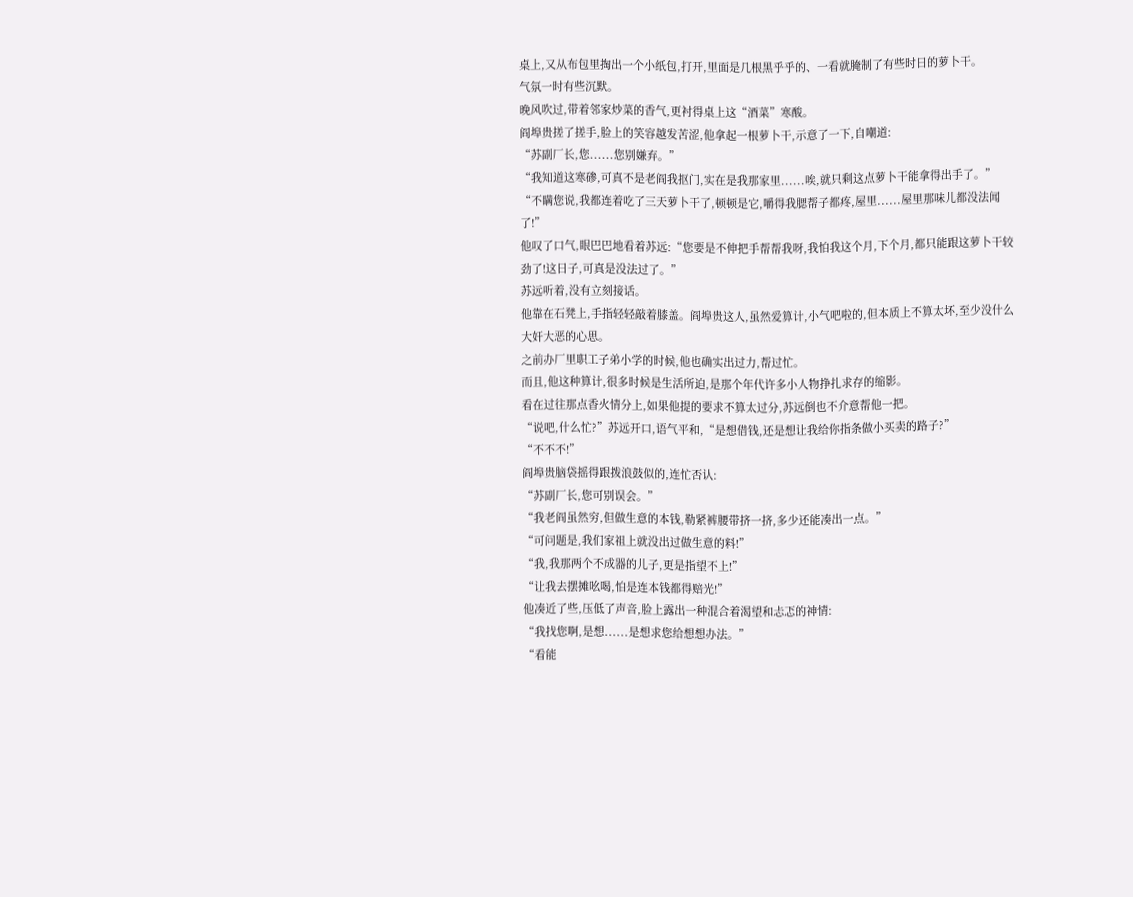桌上,又从布包里掏出一个小纸包,打开,里面是几根黑乎乎的、一看就腌制了有些时日的萝卜干。
气氛一时有些沉默。
晚风吹过,带着邻家炒菜的香气,更衬得桌上这“酒菜”寒酸。
阎埠贵搓了搓手,脸上的笑容越发苦涩,他拿起一根萝卜干,示意了一下,自嘲道:
“苏副厂长,您......您别嫌弃。”
“我知道这寒碜,可真不是老阎我抠门,实在是我那家里......唉,就只剩这点萝卜干能拿得出手了。”
“不瞒您说,我都连着吃了三天萝卜干了,顿顿是它,嚼得我腮帮子都疼,屋里......屋里那味儿都没法闻了!”
他叹了口气,眼巴巴地看着苏远:“您要是不伸把手帮帮我呀,我怕我这个月,下个月,都只能跟这萝卜干较劲了!这日子,可真是没法过了。”
苏远听着,没有立刻接话。
他靠在石凳上,手指轻轻敲着膝盖。阎埠贵这人,虽然爱算计,小气吧啦的,但本质上不算太坏,至少没什么大奸大恶的心思。
之前办厂里职工子弟小学的时候,他也确实出过力,帮过忙。
而且,他这种算计,很多时候是生活所迫,是那个年代许多小人物挣扎求存的缩影。
看在过往那点香火情分上,如果他提的要求不算太过分,苏远倒也不介意帮他一把。
“说吧,什么忙?”苏远开口,语气平和,“是想借钱,还是想让我给你指条做小买卖的路子?”
“不不不!”
阎埠贵脑袋摇得跟拨浪鼓似的,连忙否认:
“苏副厂长,您可别误会。”
“我老阎虽然穷,但做生意的本钱,勒紧裤腰带挤一挤,多少还能凑出一点。”
“可问题是,我们家祖上就没出过做生意的料!”
“我,我那两个不成器的儿子,更是指望不上!”
“让我去摆摊吆喝,怕是连本钱都得赔光!”
他凑近了些,压低了声音,脸上露出一种混合着渴望和忐忑的神情:
“我找您啊,是想......是想求您给想想办法。”
“看能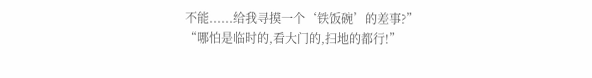不能......给我寻摸一个‘铁饭碗’的差事?”
“哪怕是临时的,看大门的,扫地的都行!”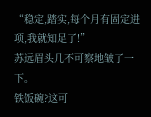“稳定,踏实,每个月有固定进项,我就知足了!”
苏远眉头几不可察地皱了一下。
铁饭碗?这可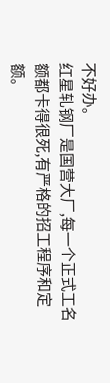不好办。
红星轧钢厂是国营大厂,每一个正式工名额都卡得很死,有严格的招工程序和定额。